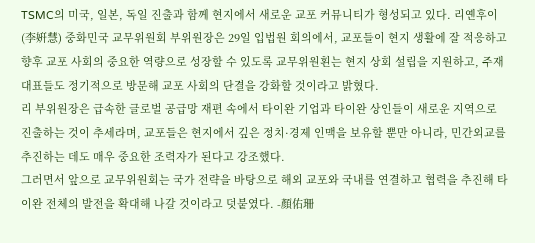TSMC의 미국, 일본, 독일 진출과 함께 현지에서 새로운 교포 커뮤니티가 형성되고 있다. 리옌후이(李姸慧) 중화민국 교무위원회 부위원장은 29일 입법원 회의에서, 교포들이 현지 생활에 잘 적응하고 향후 교포 사회의 중요한 역량으로 성장할 수 있도록 교무위원횐는 현지 상회 설립을 지원하고, 주재 대표들도 정기적으로 방문해 교포 사회의 단결을 강화할 것이라고 밝혔다.
리 부위원장은 급속한 글로벌 공급망 재편 속에서 타이완 기업과 타이완 상인들이 새로운 지역으로 진출하는 것이 추세라며, 교포들은 현지에서 깊은 정치·경제 인맥을 보유할 뿐만 아니라, 민간외교를 추진하는 데도 매우 중요한 조력자가 된다고 강조했다.
그러면서 앞으로 교무위원회는 국가 전략을 바탕으로 해외 교포와 국내를 연결하고 협력을 추진해 타이완 전체의 발전을 확대해 나갈 것이라고 덧붙였다. -顏佑珊